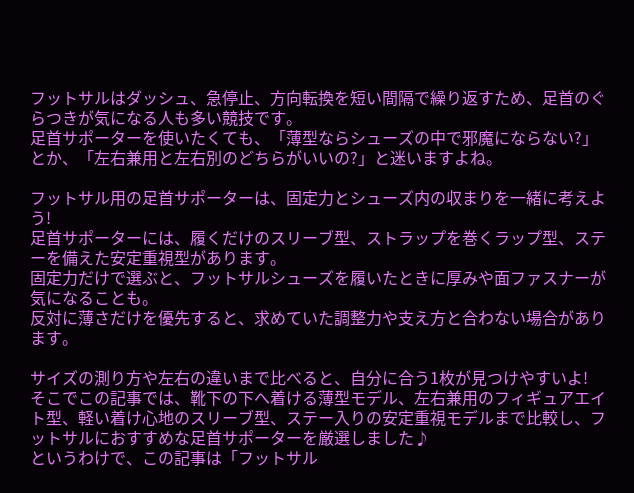フットサルはダッシュ、急停止、方向転換を短い間隔で繰り返すため、足首のぐらつきが気になる人も多い競技です。
足首サポーターを使いたくても、「薄型ならシューズの中で邪魔にならない?」とか、「左右兼用と左右別のどちらがいいの?」と迷いますよね。

フットサル用の足首サポーターは、固定力とシューズ内の収まりを一緒に考えよう!
足首サポーターには、履くだけのスリーブ型、ストラップを巻くラップ型、ステーを備えた安定重視型があります。
固定力だけで選ぶと、フットサルシューズを履いたときに厚みや面ファスナーが気になることも。
反対に薄さだけを優先すると、求めていた調整力や支え方と合わない場合があります。

サイズの測り方や左右の違いまで比べると、自分に合う1枚が見つけやすいよ!
そこでこの記事では、靴下の下へ着ける薄型モデル、左右兼用のフィギュアエイト型、軽い着け心地のスリーブ型、ステー入りの安定重視モデルまで比較し、フットサルにおすすめな足首サポーターを厳選しました♪
というわけで、この記事は「フットサル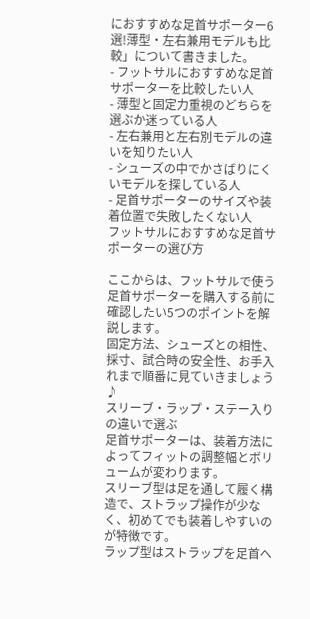におすすめな足首サポーター6選!薄型・左右兼用モデルも比較」について書きました。
- フットサルにおすすめな足首サポーターを比較したい人
- 薄型と固定力重視のどちらを選ぶか迷っている人
- 左右兼用と左右別モデルの違いを知りたい人
- シューズの中でかさばりにくいモデルを探している人
- 足首サポーターのサイズや装着位置で失敗したくない人
フットサルにおすすめな足首サポーターの選び方

ここからは、フットサルで使う足首サポーターを購入する前に確認したい5つのポイントを解説します。
固定方法、シューズとの相性、採寸、試合時の安全性、お手入れまで順番に見ていきましょう♪
スリーブ・ラップ・ステー入りの違いで選ぶ
足首サポーターは、装着方法によってフィットの調整幅とボリュームが変わります。
スリーブ型は足を通して履く構造で、ストラップ操作が少なく、初めてでも装着しやすいのが特徴です。
ラップ型はストラップを足首へ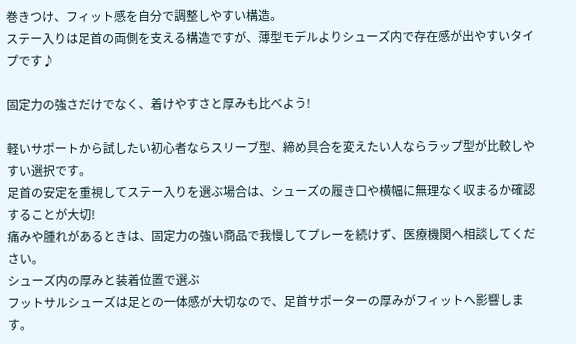巻きつけ、フィット感を自分で調整しやすい構造。
ステー入りは足首の両側を支える構造ですが、薄型モデルよりシューズ内で存在感が出やすいタイプです♪

固定力の強さだけでなく、着けやすさと厚みも比べよう!

軽いサポートから試したい初心者ならスリーブ型、締め具合を変えたい人ならラップ型が比較しやすい選択です。
足首の安定を重視してステー入りを選ぶ場合は、シューズの履き口や横幅に無理なく収まるか確認することが大切!
痛みや腫れがあるときは、固定力の強い商品で我慢してプレーを続けず、医療機関へ相談してください。
シューズ内の厚みと装着位置で選ぶ
フットサルシューズは足との一体感が大切なので、足首サポーターの厚みがフィットへ影響します。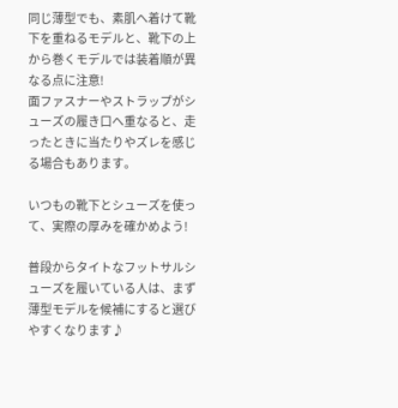同じ薄型でも、素肌へ着けて靴下を重ねるモデルと、靴下の上から巻くモデルでは装着順が異なる点に注意!
面ファスナーやストラップがシューズの履き口へ重なると、走ったときに当たりやズレを感じる場合もあります。

いつもの靴下とシューズを使って、実際の厚みを確かめよう!

普段からタイトなフットサルシューズを履いている人は、まず薄型モデルを候補にすると選びやすくなります♪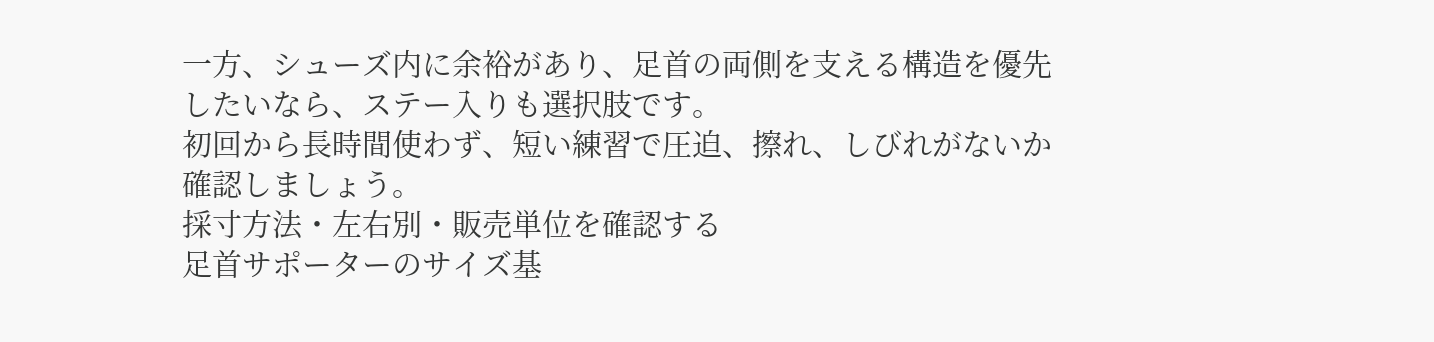一方、シューズ内に余裕があり、足首の両側を支える構造を優先したいなら、ステー入りも選択肢です。
初回から長時間使わず、短い練習で圧迫、擦れ、しびれがないか確認しましょう。
採寸方法・左右別・販売単位を確認する
足首サポーターのサイズ基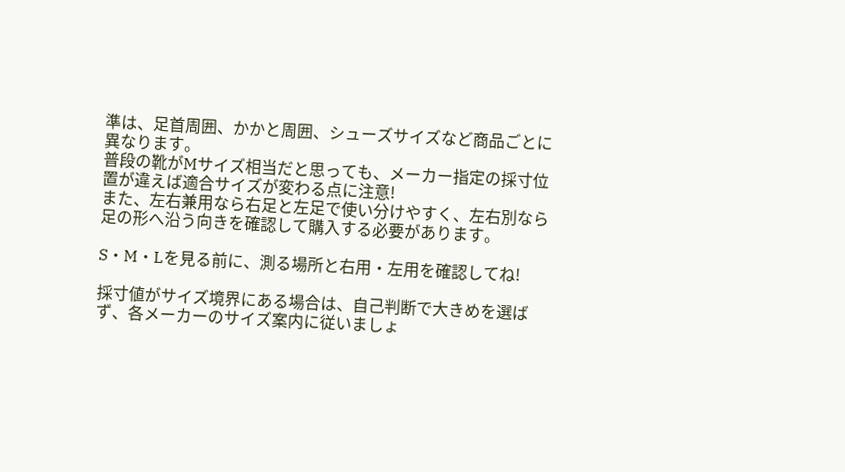準は、足首周囲、かかと周囲、シューズサイズなど商品ごとに異なります。
普段の靴がMサイズ相当だと思っても、メーカー指定の採寸位置が違えば適合サイズが変わる点に注意!
また、左右兼用なら右足と左足で使い分けやすく、左右別なら足の形へ沿う向きを確認して購入する必要があります。

S・M・Lを見る前に、測る場所と右用・左用を確認してね!

採寸値がサイズ境界にある場合は、自己判断で大きめを選ばず、各メーカーのサイズ案内に従いましょ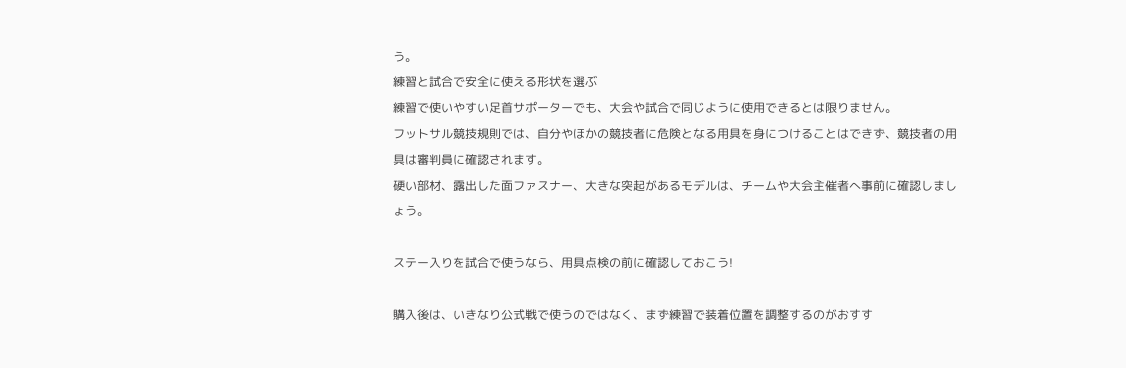う。
練習と試合で安全に使える形状を選ぶ
練習で使いやすい足首サポーターでも、大会や試合で同じように使用できるとは限りません。
フットサル競技規則では、自分やほかの競技者に危険となる用具を身につけることはできず、競技者の用具は審判員に確認されます。
硬い部材、露出した面ファスナー、大きな突起があるモデルは、チームや大会主催者へ事前に確認しましょう。

ステー入りを試合で使うなら、用具点検の前に確認しておこう!

購入後は、いきなり公式戦で使うのではなく、まず練習で装着位置を調整するのがおすす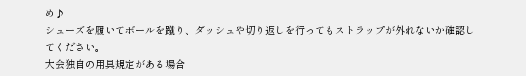め♪
シューズを履いてボールを蹴り、ダッシュや切り返しを行ってもストラップが外れないか確認してください。
大会独自の用具規定がある場合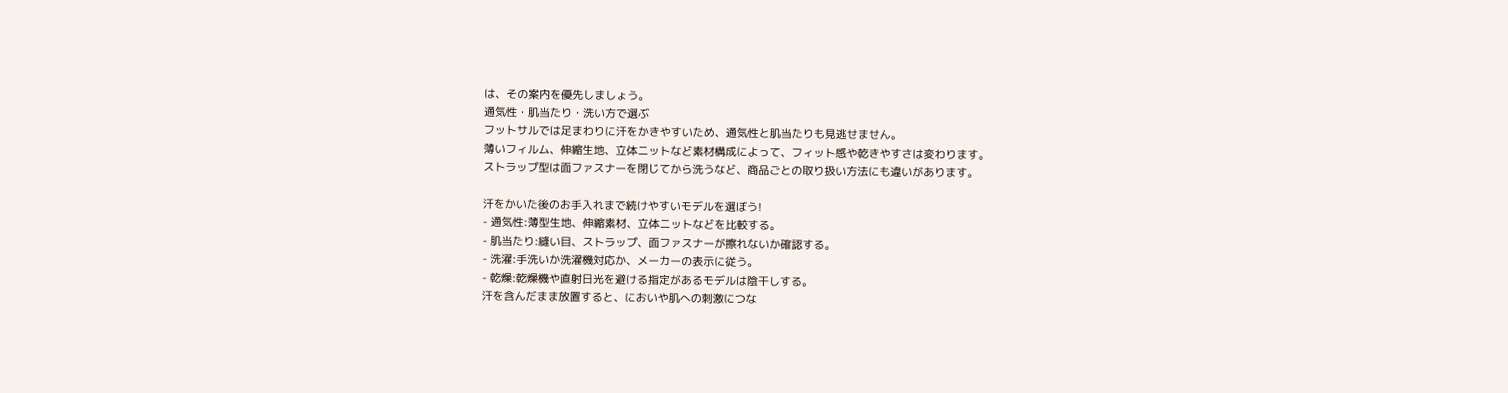は、その案内を優先しましょう。
通気性・肌当たり・洗い方で選ぶ
フットサルでは足まわりに汗をかきやすいため、通気性と肌当たりも見逃せません。
薄いフィルム、伸縮生地、立体ニットなど素材構成によって、フィット感や乾きやすさは変わります。
ストラップ型は面ファスナーを閉じてから洗うなど、商品ごとの取り扱い方法にも違いがあります。

汗をかいた後のお手入れまで続けやすいモデルを選ぼう!
- 通気性:薄型生地、伸縮素材、立体ニットなどを比較する。
- 肌当たり:縫い目、ストラップ、面ファスナーが擦れないか確認する。
- 洗濯:手洗いか洗濯機対応か、メーカーの表示に従う。
- 乾燥:乾燥機や直射日光を避ける指定があるモデルは陰干しする。
汗を含んだまま放置すると、においや肌への刺激につな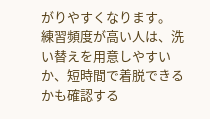がりやすくなります。
練習頻度が高い人は、洗い替えを用意しやすいか、短時間で着脱できるかも確認する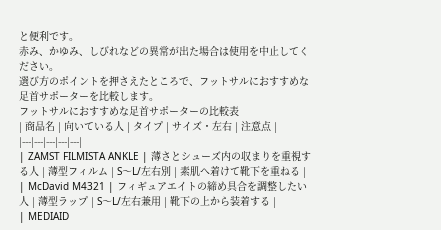と便利です。
赤み、かゆみ、しびれなどの異常が出た場合は使用を中止してください。
選び方のポイントを押さえたところで、フットサルにおすすめな足首サポーターを比較します。
フットサルにおすすめな足首サポーターの比較表
| 商品名 | 向いている人 | タイプ | サイズ・左右 | 注意点 |
|---|---|---|---|---|
| ZAMST FILMISTA ANKLE | 薄さとシューズ内の収まりを重視する人 | 薄型フィルム | S〜L/左右別 | 素肌へ着けて靴下を重ねる |
| McDavid M4321 | フィギュアエイトの締め具合を調整したい人 | 薄型ラップ | S〜L/左右兼用 | 靴下の上から装着する |
| MEDIAID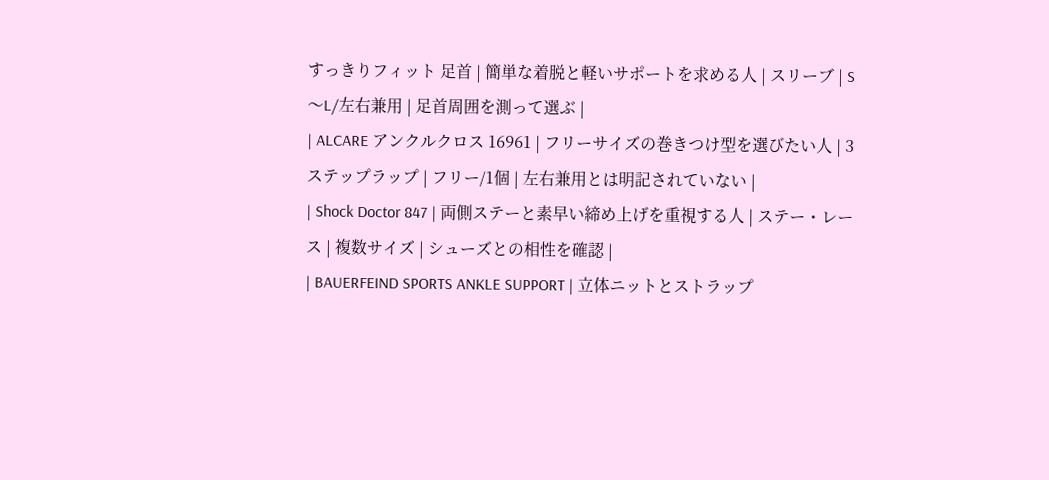すっきりフィット 足首 | 簡単な着脱と軽いサポートを求める人 | スリーブ | S〜L/左右兼用 | 足首周囲を測って選ぶ |
| ALCARE アンクルクロス 16961 | フリーサイズの巻きつけ型を選びたい人 | 3ステップラップ | フリー/1個 | 左右兼用とは明記されていない |
| Shock Doctor 847 | 両側ステーと素早い締め上げを重視する人 | ステー・レース | 複数サイズ | シューズとの相性を確認 |
| BAUERFEIND SPORTS ANKLE SUPPORT | 立体ニットとストラップ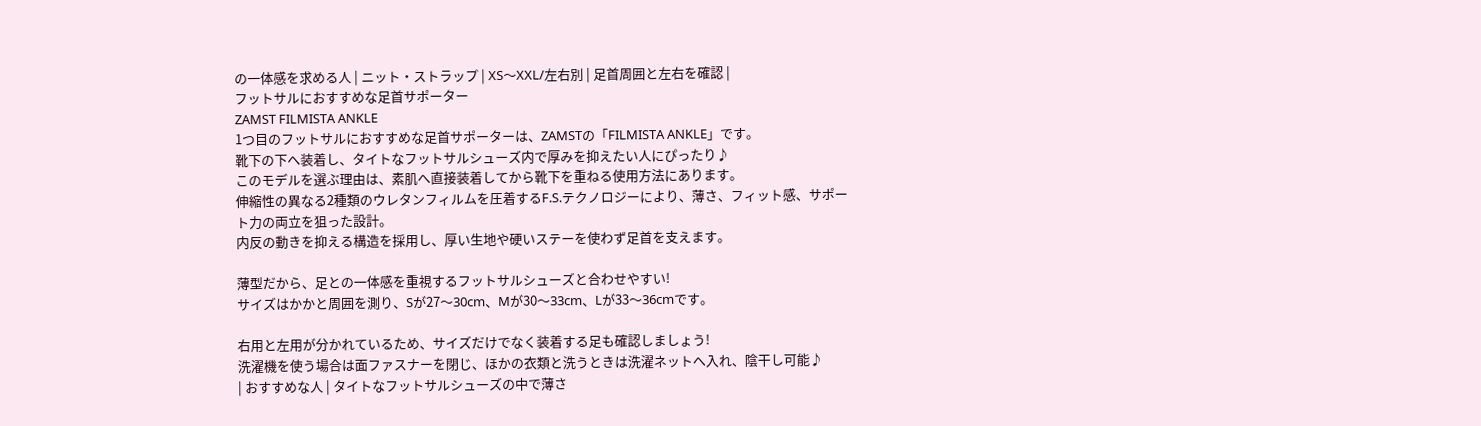の一体感を求める人 | ニット・ストラップ | XS〜XXL/左右別 | 足首周囲と左右を確認 |
フットサルにおすすめな足首サポーター
ZAMST FILMISTA ANKLE
1つ目のフットサルにおすすめな足首サポーターは、ZAMSTの「FILMISTA ANKLE」です。
靴下の下へ装着し、タイトなフットサルシューズ内で厚みを抑えたい人にぴったり♪
このモデルを選ぶ理由は、素肌へ直接装着してから靴下を重ねる使用方法にあります。
伸縮性の異なる2種類のウレタンフィルムを圧着するF.S.テクノロジーにより、薄さ、フィット感、サポート力の両立を狙った設計。
内反の動きを抑える構造を採用し、厚い生地や硬いステーを使わず足首を支えます。

薄型だから、足との一体感を重視するフットサルシューズと合わせやすい!
サイズはかかと周囲を測り、Sが27〜30cm、Mが30〜33cm、Lが33〜36cmです。

右用と左用が分かれているため、サイズだけでなく装着する足も確認しましょう!
洗濯機を使う場合は面ファスナーを閉じ、ほかの衣類と洗うときは洗濯ネットへ入れ、陰干し可能♪
| おすすめな人 | タイトなフットサルシューズの中で薄さ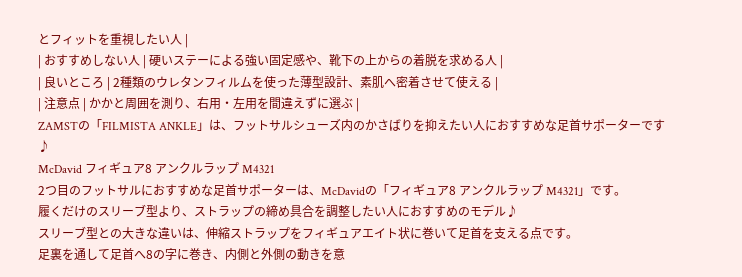とフィットを重視したい人 |
| おすすめしない人 | 硬いステーによる強い固定感や、靴下の上からの着脱を求める人 |
| 良いところ | 2種類のウレタンフィルムを使った薄型設計、素肌へ密着させて使える |
| 注意点 | かかと周囲を測り、右用・左用を間違えずに選ぶ |
ZAMSTの「FILMISTA ANKLE」は、フットサルシューズ内のかさばりを抑えたい人におすすめな足首サポーターです♪
McDavid フィギュア8 アンクルラップ M4321
2つ目のフットサルにおすすめな足首サポーターは、McDavidの「フィギュア8 アンクルラップ M4321」です。
履くだけのスリーブ型より、ストラップの締め具合を調整したい人におすすめのモデル♪
スリーブ型との大きな違いは、伸縮ストラップをフィギュアエイト状に巻いて足首を支える点です。
足裏を通して足首へ8の字に巻き、内側と外側の動きを意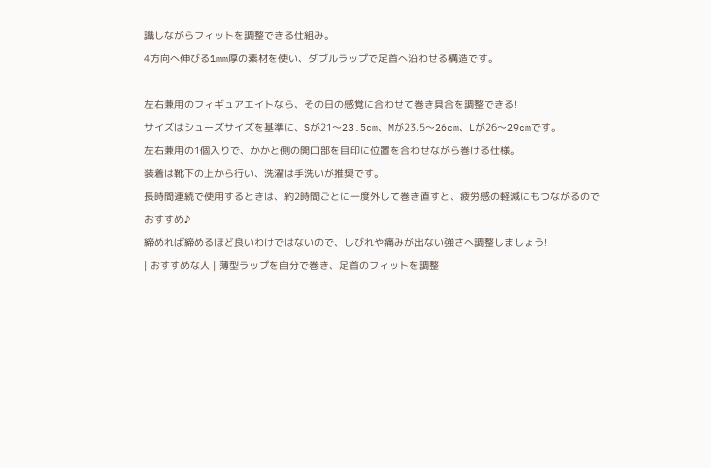識しながらフィットを調整できる仕組み。
4方向へ伸びる1mm厚の素材を使い、ダブルラップで足首へ沿わせる構造です。

左右兼用のフィギュアエイトなら、その日の感覚に合わせて巻き具合を調整できる!
サイズはシューズサイズを基準に、Sが21〜23.5cm、Mが23.5〜26cm、Lが26〜29cmです。
左右兼用の1個入りで、かかと側の開口部を目印に位置を合わせながら巻ける仕様。
装着は靴下の上から行い、洗濯は手洗いが推奨です。
長時間連続で使用するときは、約2時間ごとに一度外して巻き直すと、疲労感の軽減にもつながるのでおすすめ♪
締めれば締めるほど良いわけではないので、しびれや痛みが出ない強さへ調整しましょう!
| おすすめな人 | 薄型ラップを自分で巻き、足首のフィットを調整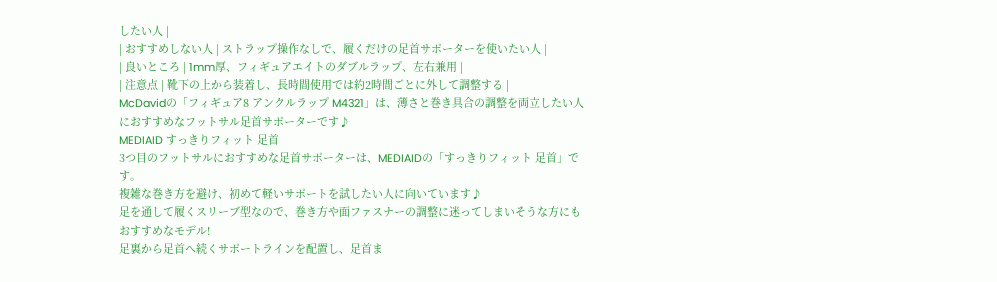したい人 |
| おすすめしない人 | ストラップ操作なしで、履くだけの足首サポーターを使いたい人 |
| 良いところ | 1mm厚、フィギュアエイトのダブルラップ、左右兼用 |
| 注意点 | 靴下の上から装着し、長時間使用では約2時間ごとに外して調整する |
McDavidの「フィギュア8 アンクルラップ M4321」は、薄さと巻き具合の調整を両立したい人におすすめなフットサル足首サポーターです♪
MEDIAID すっきりフィット 足首
3つ目のフットサルにおすすめな足首サポーターは、MEDIAIDの「すっきりフィット 足首」です。
複雑な巻き方を避け、初めて軽いサポートを試したい人に向いています♪
足を通して履くスリーブ型なので、巻き方や面ファスナーの調整に迷ってしまいそうな方にもおすすめなモデル!
足裏から足首へ続くサポートラインを配置し、足首ま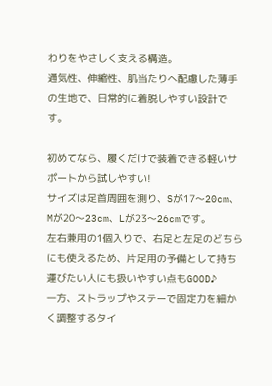わりをやさしく支える構造。
通気性、伸縮性、肌当たりへ配慮した薄手の生地で、日常的に着脱しやすい設計です。

初めてなら、履くだけで装着できる軽いサポートから試しやすい!
サイズは足首周囲を測り、Sが17〜20cm、Mが20〜23cm、Lが23〜26cmです。
左右兼用の1個入りで、右足と左足のどちらにも使えるため、片足用の予備として持ち運びたい人にも扱いやすい点もGOOD♪
一方、ストラップやステーで固定力を細かく調整するタイ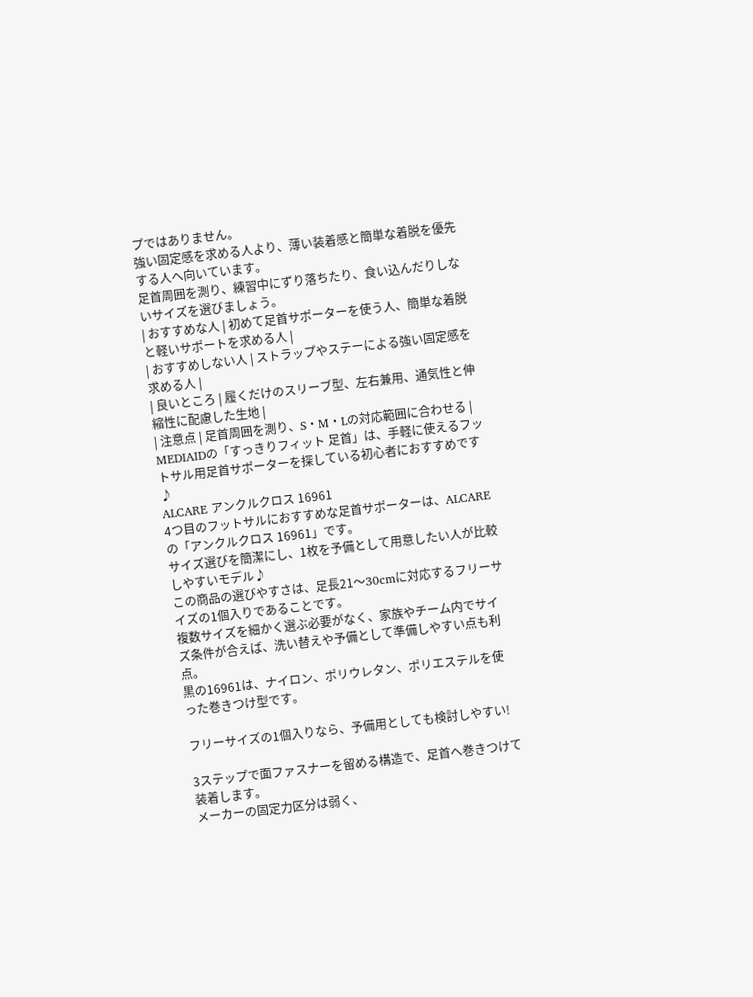プではありません。
強い固定感を求める人より、薄い装着感と簡単な着脱を優先する人へ向いています。
足首周囲を測り、練習中にずり落ちたり、食い込んだりしないサイズを選びましょう。
| おすすめな人 | 初めて足首サポーターを使う人、簡単な着脱と軽いサポートを求める人 |
| おすすめしない人 | ストラップやステーによる強い固定感を求める人 |
| 良いところ | 履くだけのスリーブ型、左右兼用、通気性と伸縮性に配慮した生地 |
| 注意点 | 足首周囲を測り、S・M・Lの対応範囲に合わせる |
MEDIAIDの「すっきりフィット 足首」は、手軽に使えるフットサル用足首サポーターを探している初心者におすすめです♪
ALCARE アンクルクロス 16961
4つ目のフットサルにおすすめな足首サポーターは、ALCAREの「アンクルクロス 16961」です。
サイズ選びを簡潔にし、1枚を予備として用意したい人が比較しやすいモデル♪
この商品の選びやすさは、足長21〜30cmに対応するフリーサイズの1個入りであることです。
複数サイズを細かく選ぶ必要がなく、家族やチーム内でサイズ条件が合えば、洗い替えや予備として準備しやすい点も利点。
黒の16961は、ナイロン、ポリウレタン、ポリエステルを使った巻きつけ型です。

フリーサイズの1個入りなら、予備用としても検討しやすい!

3ステップで面ファスナーを留める構造で、足首へ巻きつけて装着します。
メーカーの固定力区分は弱く、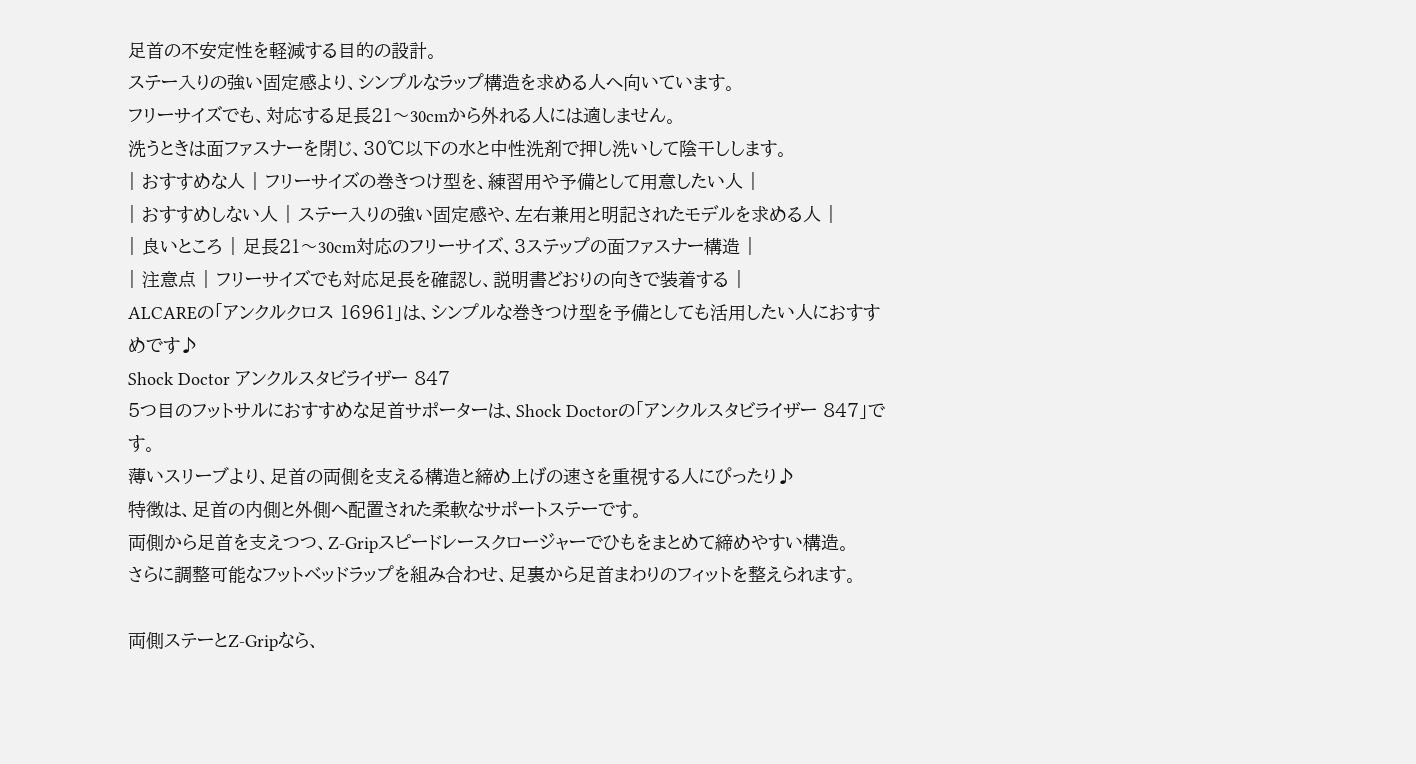足首の不安定性を軽減する目的の設計。
ステー入りの強い固定感より、シンプルなラップ構造を求める人へ向いています。
フリーサイズでも、対応する足長21〜30cmから外れる人には適しません。
洗うときは面ファスナーを閉じ、30℃以下の水と中性洗剤で押し洗いして陰干しします。
| おすすめな人 | フリーサイズの巻きつけ型を、練習用や予備として用意したい人 |
| おすすめしない人 | ステー入りの強い固定感や、左右兼用と明記されたモデルを求める人 |
| 良いところ | 足長21〜30cm対応のフリーサイズ、3ステップの面ファスナー構造 |
| 注意点 | フリーサイズでも対応足長を確認し、説明書どおりの向きで装着する |
ALCAREの「アンクルクロス 16961」は、シンプルな巻きつけ型を予備としても活用したい人におすすめです♪
Shock Doctor アンクルスタビライザー 847
5つ目のフットサルにおすすめな足首サポーターは、Shock Doctorの「アンクルスタビライザー 847」です。
薄いスリーブより、足首の両側を支える構造と締め上げの速さを重視する人にぴったり♪
特徴は、足首の内側と外側へ配置された柔軟なサポートステーです。
両側から足首を支えつつ、Z-Gripスピードレースクロージャーでひもをまとめて締めやすい構造。
さらに調整可能なフットベッドラップを組み合わせ、足裏から足首まわりのフィットを整えられます。

両側ステーとZ-Gripなら、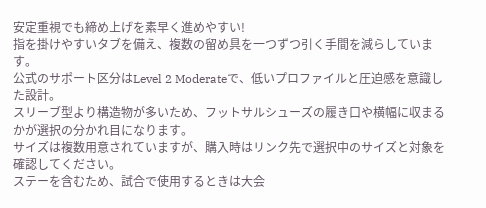安定重視でも締め上げを素早く進めやすい!
指を掛けやすいタブを備え、複数の留め具を一つずつ引く手間を減らしています。
公式のサポート区分はLevel 2 Moderateで、低いプロファイルと圧迫感を意識した設計。
スリーブ型より構造物が多いため、フットサルシューズの履き口や横幅に収まるかが選択の分かれ目になります。
サイズは複数用意されていますが、購入時はリンク先で選択中のサイズと対象を確認してください。
ステーを含むため、試合で使用するときは大会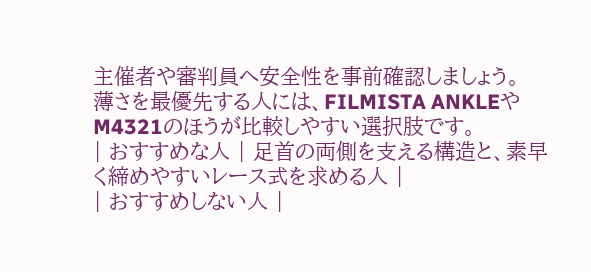主催者や審判員へ安全性を事前確認しましょう。
薄さを最優先する人には、FILMISTA ANKLEやM4321のほうが比較しやすい選択肢です。
| おすすめな人 | 足首の両側を支える構造と、素早く締めやすいレース式を求める人 |
| おすすめしない人 |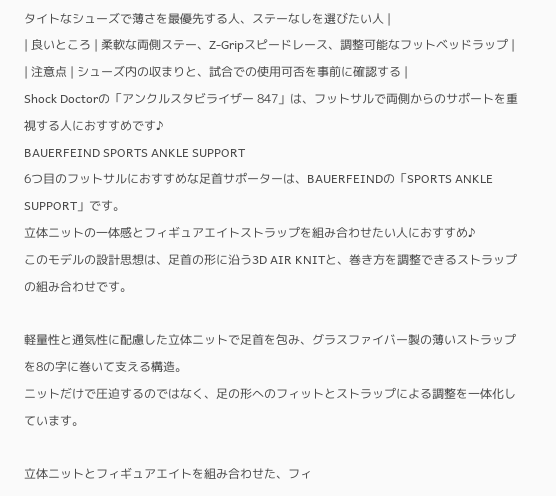タイトなシューズで薄さを最優先する人、ステーなしを選びたい人 |
| 良いところ | 柔軟な両側ステー、Z-Gripスピードレース、調整可能なフットベッドラップ |
| 注意点 | シューズ内の収まりと、試合での使用可否を事前に確認する |
Shock Doctorの「アンクルスタビライザー 847」は、フットサルで両側からのサポートを重視する人におすすめです♪
BAUERFEIND SPORTS ANKLE SUPPORT
6つ目のフットサルにおすすめな足首サポーターは、BAUERFEINDの「SPORTS ANKLE SUPPORT」です。
立体ニットの一体感とフィギュアエイトストラップを組み合わせたい人におすすめ♪
このモデルの設計思想は、足首の形に沿う3D AIR KNITと、巻き方を調整できるストラップの組み合わせです。

軽量性と通気性に配慮した立体ニットで足首を包み、グラスファイバー製の薄いストラップを8の字に巻いて支える構造。
ニットだけで圧迫するのではなく、足の形へのフィットとストラップによる調整を一体化しています。

立体ニットとフィギュアエイトを組み合わせた、フィ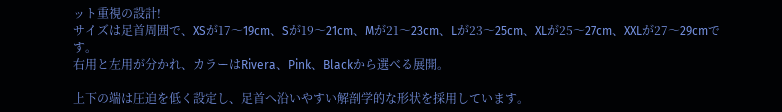ット重視の設計!
サイズは足首周囲で、XSが17〜19cm、Sが19〜21cm、Mが21〜23cm、Lが23〜25cm、XLが25〜27cm、XXLが27〜29cmです。
右用と左用が分かれ、カラーはRivera、Pink、Blackから選べる展開。

上下の端は圧迫を低く設定し、足首へ沿いやすい解剖学的な形状を採用しています。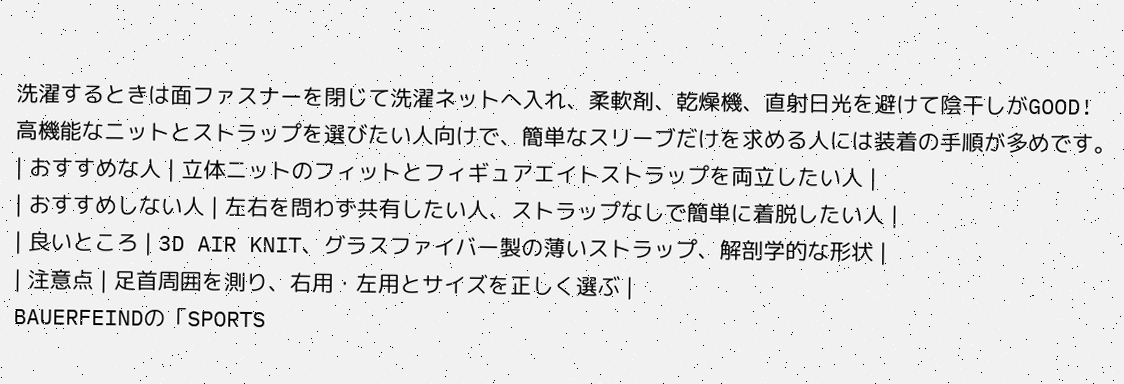洗濯するときは面ファスナーを閉じて洗濯ネットへ入れ、柔軟剤、乾燥機、直射日光を避けて陰干しがGOOD!
高機能なニットとストラップを選びたい人向けで、簡単なスリーブだけを求める人には装着の手順が多めです。
| おすすめな人 | 立体ニットのフィットとフィギュアエイトストラップを両立したい人 |
| おすすめしない人 | 左右を問わず共有したい人、ストラップなしで簡単に着脱したい人 |
| 良いところ | 3D AIR KNIT、グラスファイバー製の薄いストラップ、解剖学的な形状 |
| 注意点 | 足首周囲を測り、右用・左用とサイズを正しく選ぶ |
BAUERFEINDの「SPORTS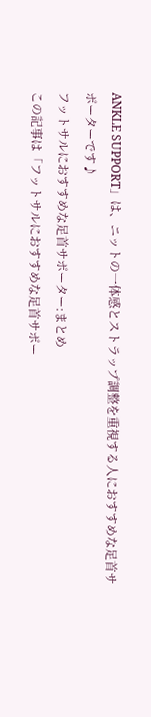ANKLE SUPPORT」は、ニットの一体感とストラップ調整を重視する人におすすめな足首サポーターです♪
フットサルにおすすめな足首サポーター:まとめ
この記事は「フットサルにおすすめな足首サポー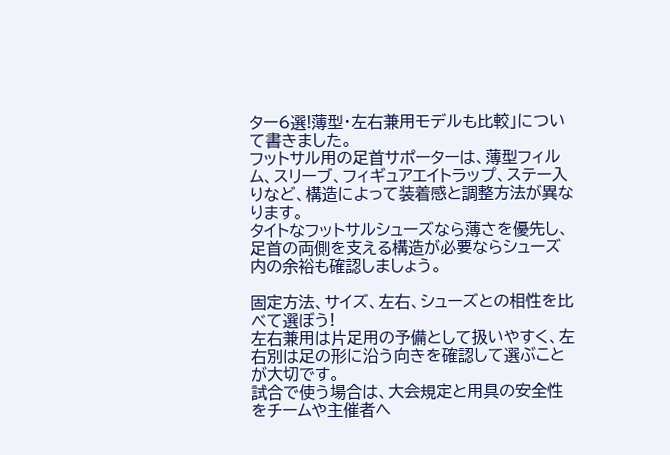ター6選!薄型・左右兼用モデルも比較」について書きました。
フットサル用の足首サポーターは、薄型フィルム、スリーブ、フィギュアエイトラップ、ステー入りなど、構造によって装着感と調整方法が異なります。
タイトなフットサルシューズなら薄さを優先し、足首の両側を支える構造が必要ならシューズ内の余裕も確認しましょう。

固定方法、サイズ、左右、シューズとの相性を比べて選ぼう!
左右兼用は片足用の予備として扱いやすく、左右別は足の形に沿う向きを確認して選ぶことが大切です。
試合で使う場合は、大会規定と用具の安全性をチームや主催者へ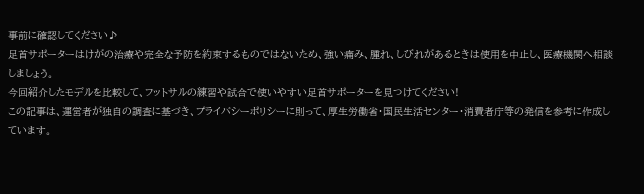事前に確認してください♪
足首サポーターはけがの治療や完全な予防を約束するものではないため、強い痛み、腫れ、しびれがあるときは使用を中止し、医療機関へ相談しましょう。
今回紹介したモデルを比較して、フットサルの練習や試合で使いやすい足首サポーターを見つけてください!
この記事は、運営者が独自の調査に基づき、プライバシーポリシーに則って、厚生労働省・国民生活センター・消費者庁等の発信を参考に作成しています。